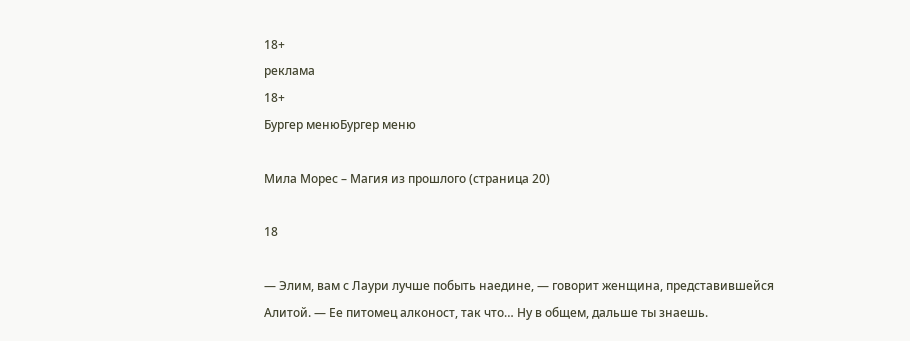18+
реклама
18+
Бургер менюБургер меню

Мила Морес – Магия из прошлого (страница 20)

18

— Элим, вам с Лаури лучше побыть наедине, — говорит женщина, представившейся Алитой. — Ее питомец алконост, так что… Ну в общем, дальше ты знаешь.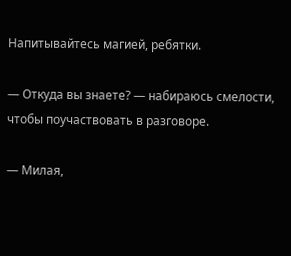Напитывайтесь магией, ребятки.

— Откуда вы знаете? — набираюсь смелости, чтобы поучаствовать в разговоре.

— Милая,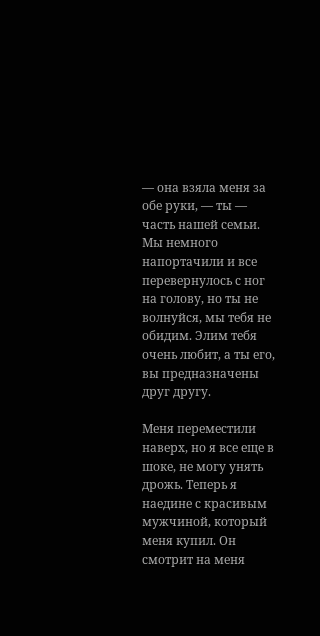— она взяла меня за обе руки, — ты — часть нашей семьи. Мы немного напортачили и все перевернулось с ног на голову, но ты не волнуйся, мы тебя не обидим. Элим тебя очень любит, а ты его, вы предназначены друг другу.

Меня переместили наверх, но я все еще в шоке, не могу унять дрожь. Теперь я наедине с красивым мужчиной, который меня купил. Он смотрит на меня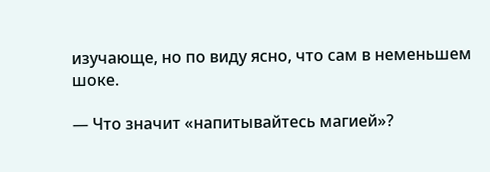изучающе, но по виду ясно, что сам в неменьшем шоке.

— Что значит «напитывайтесь магией»?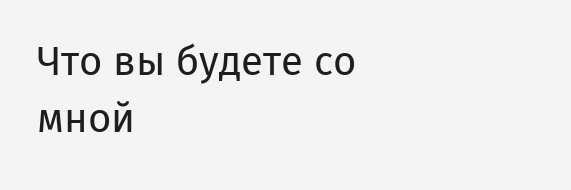Что вы будете со мной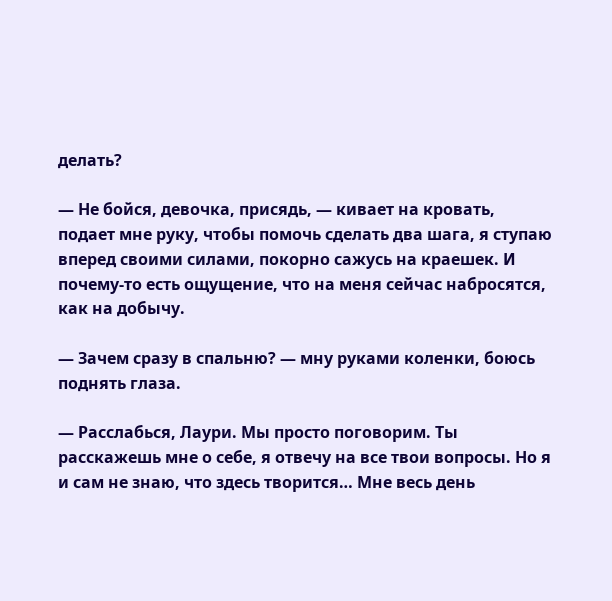делать?

— Не бойся, девочка, присядь, — кивает на кровать, подает мне руку, чтобы помочь сделать два шага, я ступаю вперед своими силами, покорно сажусь на краешек. И почему-то есть ощущение, что на меня сейчас набросятся, как на добычу.

— Зачем сразу в спальню? — мну руками коленки, боюсь поднять глаза.

— Расслабься, Лаури. Мы просто поговорим. Ты расскажешь мне о себе, я отвечу на все твои вопросы. Но я и сам не знаю, что здесь творится… Мне весь день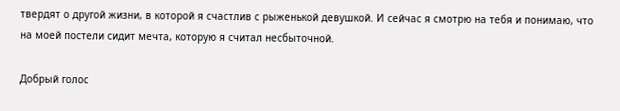твердят о другой жизни, в которой я счастлив с рыженькой девушкой. И сейчас я смотрю на тебя и понимаю, что на моей постели сидит мечта, которую я считал несбыточной.

Добрый голос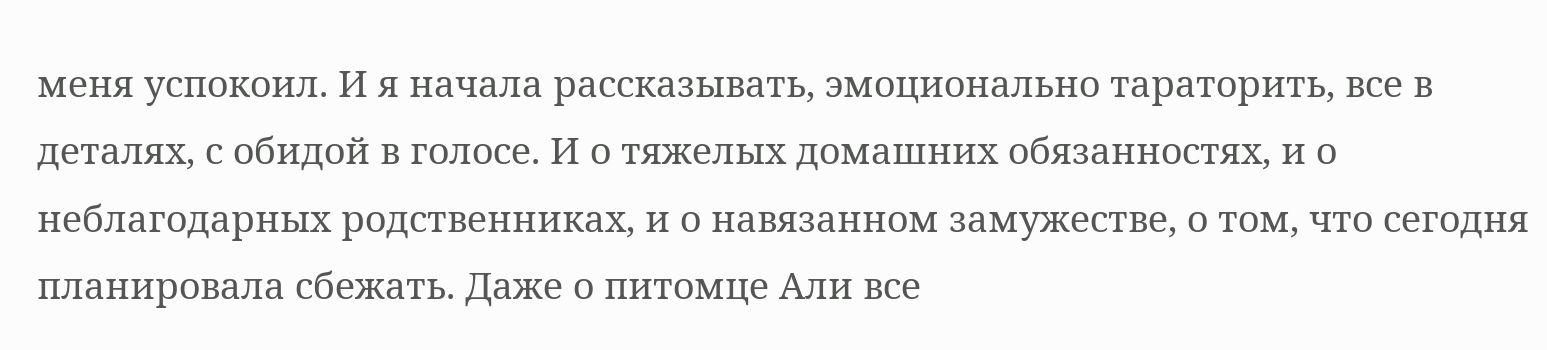меня успокоил. И я начала рассказывать, эмоционально тараторить, все в деталях, с обидой в голосе. И о тяжелых домашних обязанностях, и о неблагодарных родственниках, и о навязанном замужестве, о том, что сегодня планировала сбежать. Даже о питомце Али все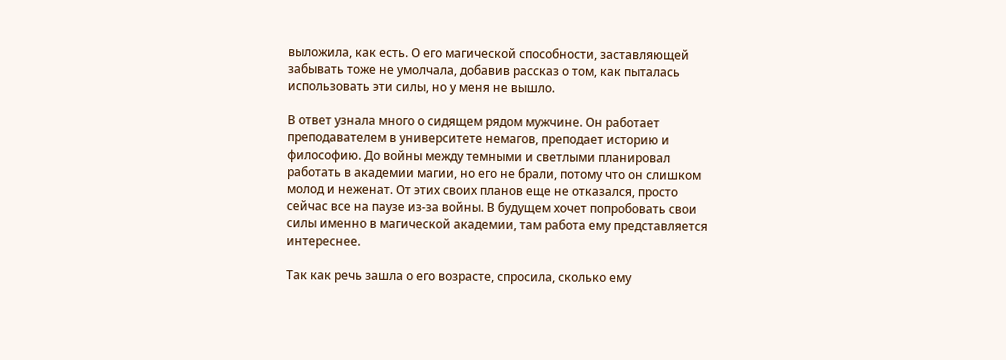выложила, как есть. О его магической способности, заставляющей забывать тоже не умолчала, добавив рассказ о том, как пыталась использовать эти силы, но у меня не вышло.

В ответ узнала много о сидящем рядом мужчине. Он работает преподавателем в университете немагов, преподает историю и философию. До войны между темными и светлыми планировал работать в академии магии, но его не брали, потому что он слишком молод и неженат. От этих своих планов еще не отказался, просто сейчас все на паузе из-за войны. В будущем хочет попробовать свои силы именно в магической академии, там работа ему представляется интереснее.

Так как речь зашла о его возрасте, спросила, сколько ему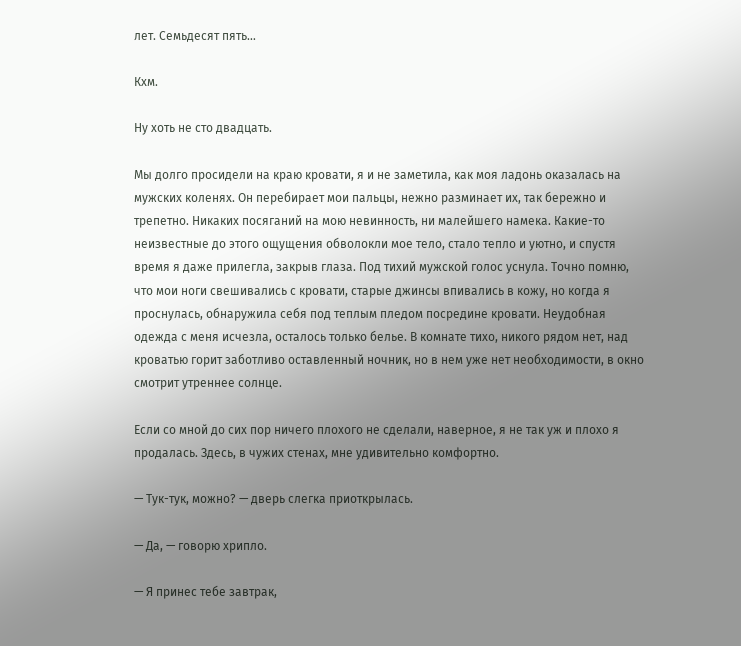лет. Семьдесят пять…

Кхм.

Ну хоть не сто двадцать.

Мы долго просидели на краю кровати, я и не заметила, как моя ладонь оказалась на мужских коленях. Он перебирает мои пальцы, нежно разминает их, так бережно и трепетно. Никаких посяганий на мою невинность, ни малейшего намека. Какие-то неизвестные до этого ощущения обволокли мое тело, стало тепло и уютно, и спустя время я даже прилегла, закрыв глаза. Под тихий мужской голос уснула. Точно помню, что мои ноги свешивались с кровати, старые джинсы впивались в кожу, но когда я проснулась, обнаружила себя под теплым пледом посредине кровати. Неудобная одежда с меня исчезла, осталось только белье. В комнате тихо, никого рядом нет, над кроватью горит заботливо оставленный ночник, но в нем уже нет необходимости, в окно смотрит утреннее солнце.

Если со мной до сих пор ничего плохого не сделали, наверное, я не так уж и плохо я продалась. Здесь, в чужих стенах, мне удивительно комфортно.

— Тук-тук, можно? — дверь слегка приоткрылась.

— Да, — говорю хрипло.

— Я принес тебе завтрак,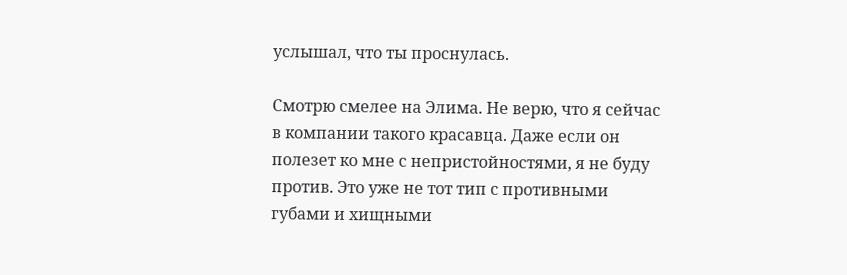услышал, что ты проснулась.

Смотрю смелее на Элима. Не верю, что я сейчас в компании такого красавца. Даже если он полезет ко мне с непристойностями, я не буду против. Это уже не тот тип с противными губами и хищными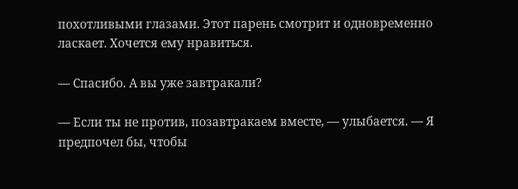похотливыми глазами. Этот парень смотрит и одновременно ласкает. Хочется ему нравиться.

— Спасибо. А вы уже завтракали?

— Если ты не против, позавтракаем вместе, — улыбается. — Я предпочел бы, чтобы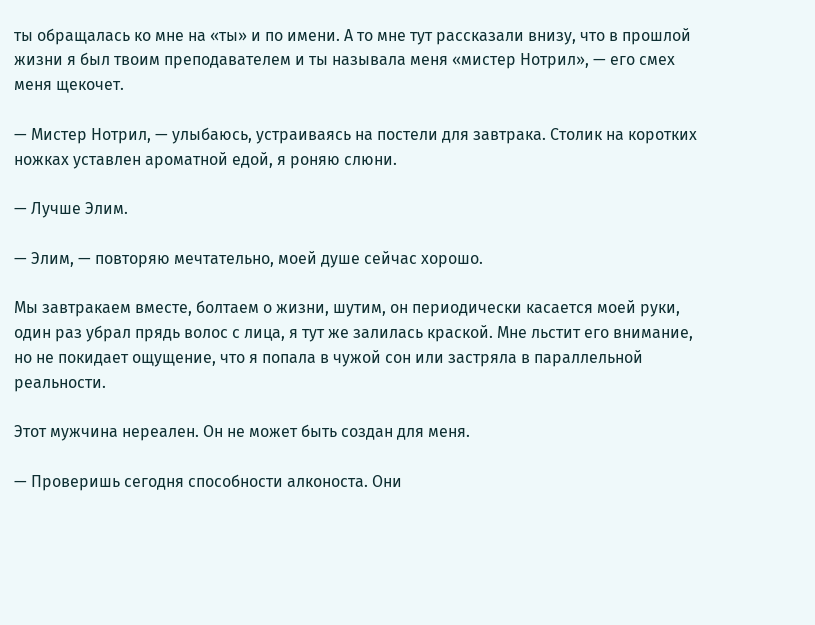ты обращалась ко мне на «ты» и по имени. А то мне тут рассказали внизу, что в прошлой жизни я был твоим преподавателем и ты называла меня «мистер Нотрил», — его смех меня щекочет.

— Мистер Нотрил, — улыбаюсь, устраиваясь на постели для завтрака. Столик на коротких ножках уставлен ароматной едой, я роняю слюни.

— Лучше Элим.

— Элим, — повторяю мечтательно, моей душе сейчас хорошо.

Мы завтракаем вместе, болтаем о жизни, шутим, он периодически касается моей руки, один раз убрал прядь волос с лица, я тут же залилась краской. Мне льстит его внимание, но не покидает ощущение, что я попала в чужой сон или застряла в параллельной реальности.

Этот мужчина нереален. Он не может быть создан для меня.

— Проверишь сегодня способности алконоста. Они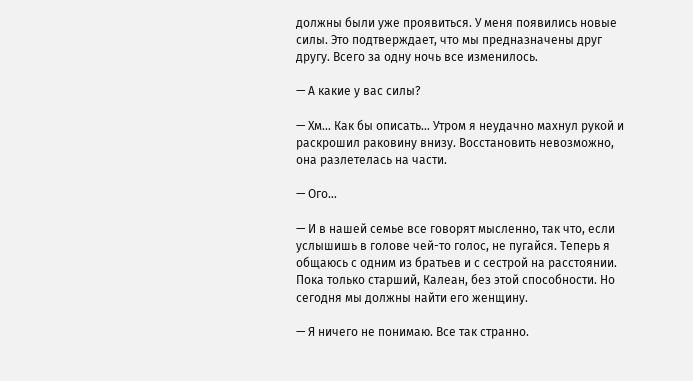должны были уже проявиться. У меня появились новые силы. Это подтверждает, что мы предназначены друг другу. Всего за одну ночь все изменилось.

— А какие у вас силы?

— Хм… Как бы описать… Утром я неудачно махнул рукой и раскрошил раковину внизу. Восстановить невозможно, она разлетелась на части.

— Ого…

— И в нашей семье все говорят мысленно, так что, если услышишь в голове чей-то голос, не пугайся. Теперь я общаюсь с одним из братьев и с сестрой на расстоянии. Пока только старший, Калеан, без этой способности. Но сегодня мы должны найти его женщину.

— Я ничего не понимаю. Все так странно.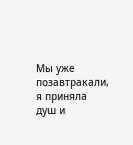Мы уже позавтракали, я приняла душ и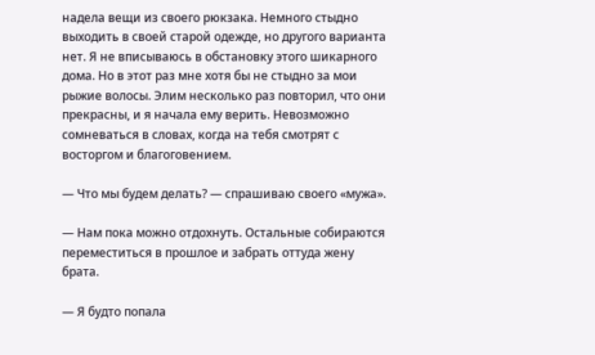надела вещи из своего рюкзака. Немного стыдно выходить в своей старой одежде, но другого варианта нет. Я не вписываюсь в обстановку этого шикарного дома. Но в этот раз мне хотя бы не стыдно за мои рыжие волосы. Элим несколько раз повторил, что они прекрасны, и я начала ему верить. Невозможно сомневаться в словах, когда на тебя смотрят с восторгом и благоговением.

— Что мы будем делать? — спрашиваю своего «мужа».

— Нам пока можно отдохнуть. Остальные собираются переместиться в прошлое и забрать оттуда жену брата.

— Я будто попала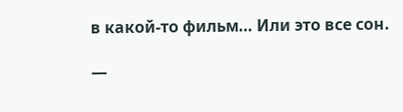в какой-то фильм… Или это все сон.

—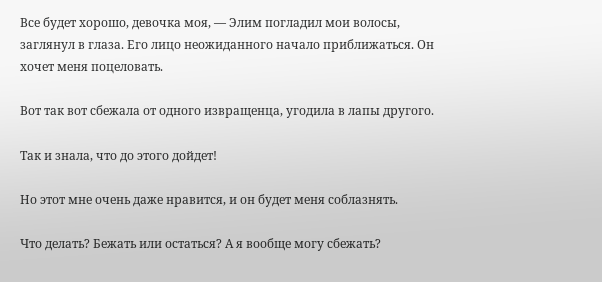Все будет хорошо, девочка моя, — Элим погладил мои волосы, заглянул в глаза. Его лицо неожиданного начало приближаться. Он хочет меня поцеловать.

Вот так вот сбежала от одного извращенца, угодила в лапы другого.

Так и знала, что до этого дойдет!

Но этот мне очень даже нравится, и он будет меня соблазнять.

Что делать? Бежать или остаться? А я вообще могу сбежать?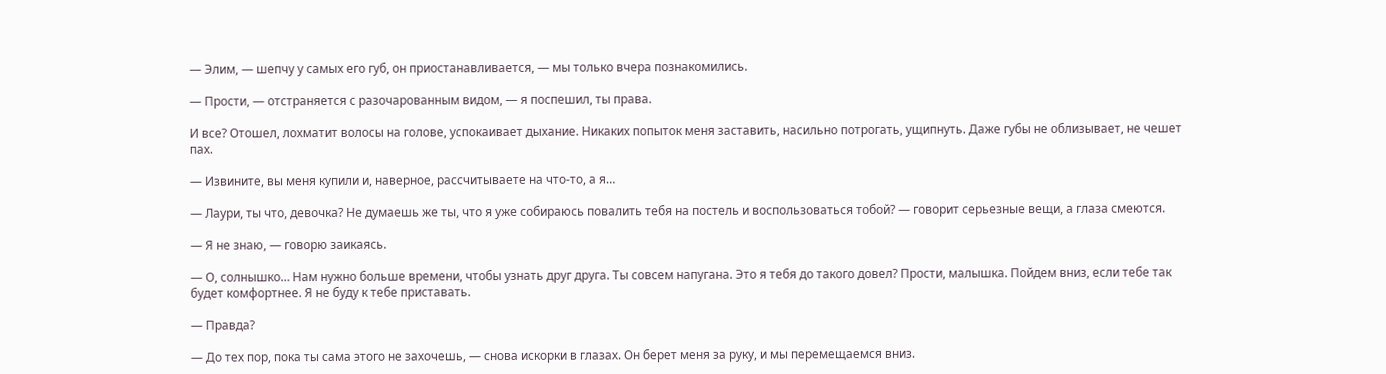— Элим, — шепчу у самых его губ, он приостанавливается, — мы только вчера познакомились.

— Прости, — отстраняется с разочарованным видом, — я поспешил, ты права.

И все? Отошел, лохматит волосы на голове, успокаивает дыхание. Никаких попыток меня заставить, насильно потрогать, ущипнуть. Даже губы не облизывает, не чешет пах.

— Извините, вы меня купили и, наверное, рассчитываете на что-то, а я…

— Лаури, ты что, девочка? Не думаешь же ты, что я уже собираюсь повалить тебя на постель и воспользоваться тобой? — говорит серьезные вещи, а глаза смеются.

— Я не знаю, — говорю заикаясь.

— О, солнышко… Нам нужно больше времени, чтобы узнать друг друга. Ты совсем напугана. Это я тебя до такого довел? Прости, малышка. Пойдем вниз, если тебе так будет комфортнее. Я не буду к тебе приставать.

— Правда?

— До тех пор, пока ты сама этого не захочешь, — снова искорки в глазах. Он берет меня за руку, и мы перемещаемся вниз.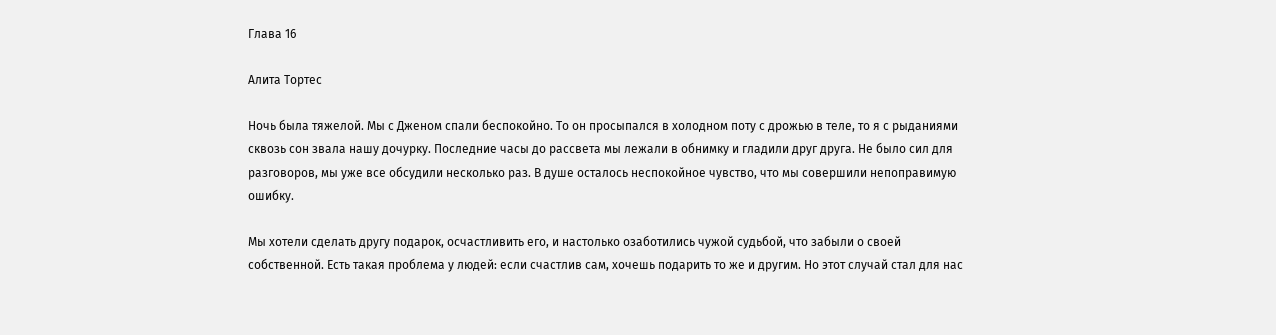Глава 16

Алита Тортес

Ночь была тяжелой. Мы с Дженом спали беспокойно. То он просыпался в холодном поту с дрожью в теле, то я с рыданиями сквозь сон звала нашу дочурку. Последние часы до рассвета мы лежали в обнимку и гладили друг друга. Не было сил для разговоров, мы уже все обсудили несколько раз. В душе осталось неспокойное чувство, что мы совершили непоправимую ошибку.

Мы хотели сделать другу подарок, осчастливить его, и настолько озаботились чужой судьбой, что забыли о своей собственной. Есть такая проблема у людей: если счастлив сам, хочешь подарить то же и другим. Но этот случай стал для нас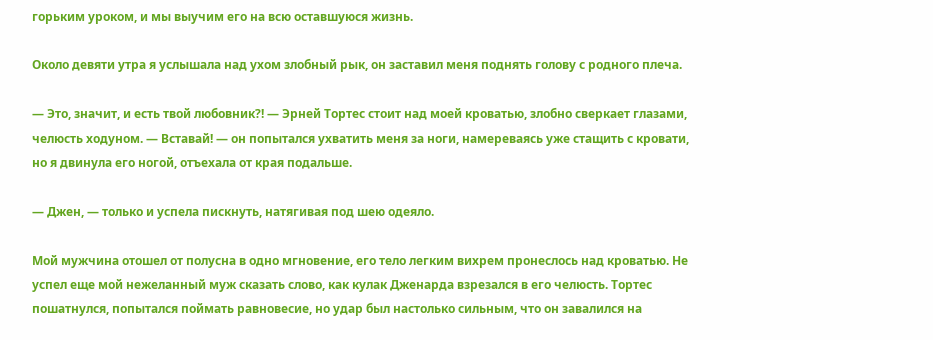горьким уроком, и мы выучим его на всю оставшуюся жизнь.

Около девяти утра я услышала над ухом злобный рык, он заставил меня поднять голову с родного плеча.

— Это, значит, и есть твой любовник?! — Эрней Тортес стоит над моей кроватью, злобно сверкает глазами, челюсть ходуном. — Вставай! — он попытался ухватить меня за ноги, намереваясь уже стащить с кровати, но я двинула его ногой, отъехала от края подальше.

— Джен, — только и успела пискнуть, натягивая под шею одеяло.

Мой мужчина отошел от полусна в одно мгновение, его тело легким вихрем пронеслось над кроватью. Не успел еще мой нежеланный муж сказать слово, как кулак Дженарда взрезался в его челюсть. Тортес пошатнулся, попытался поймать равновесие, но удар был настолько сильным, что он завалился на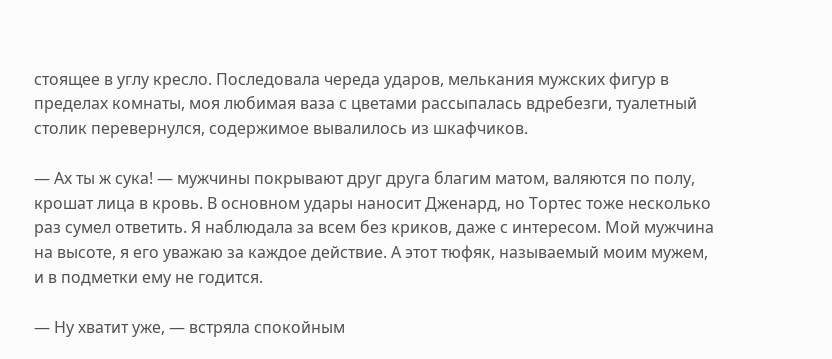стоящее в углу кресло. Последовала череда ударов, мелькания мужских фигур в пределах комнаты, моя любимая ваза с цветами рассыпалась вдребезги, туалетный столик перевернулся, содержимое вывалилось из шкафчиков.

— Ах ты ж сука! — мужчины покрывают друг друга благим матом, валяются по полу, крошат лица в кровь. В основном удары наносит Дженард, но Тортес тоже несколько раз сумел ответить. Я наблюдала за всем без криков, даже с интересом. Мой мужчина на высоте, я его уважаю за каждое действие. А этот тюфяк, называемый моим мужем, и в подметки ему не годится.

— Ну хватит уже, — встряла спокойным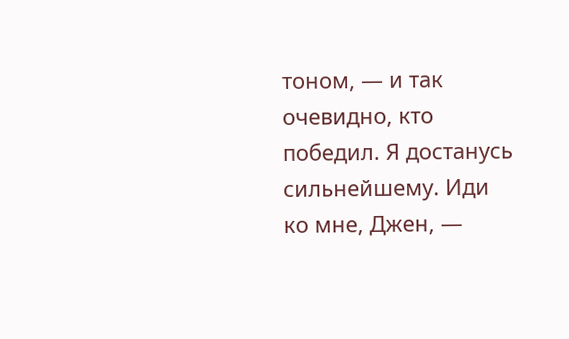тоном, — и так очевидно, кто победил. Я достанусь сильнейшему. Иди ко мне, Джен, —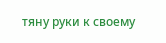тяну руки к своему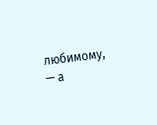любимому, — а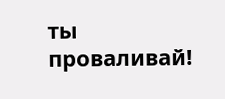ты проваливай!